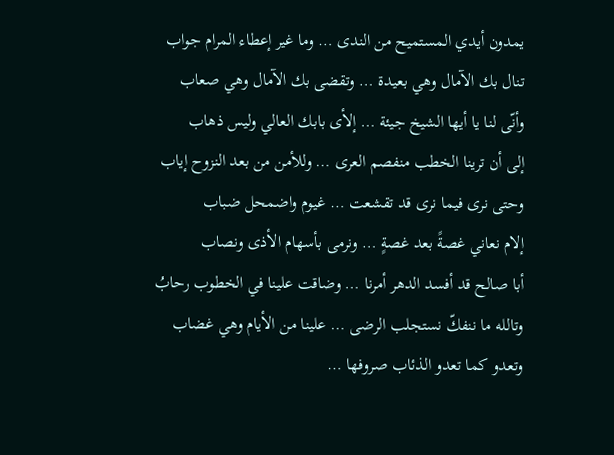يمدون أيدي المستميح من الندى … وما غير إعطاء المرام جواب
تنال بك الآمال وهي بعيدة … وتقضى بك الآمال وهي صعاب
وأنّى لنا يا أيها الشيخ جيئة … إلأى بابك العالي وليس ذهاب
إلى أن ترينا الخطب منفصم العرى … وللأمن من بعد النزوح إياب
وحتى نرى فيما نرى قد تقشعت … غيوم واضمحل ضباب
إلام نعاني غصةً بعد غصةٍ … ونرمى بأسهام الأذى ونصاب
أبا صالح قد أفسد الدهر أمرنا … وضاقت علينا في الخطوب رحابُ
وتالله ما ننفكّ نستجلب الرضى … علينا من الأيام وهي غضاب
وتعدو كما تعدو الذئاب صروفها …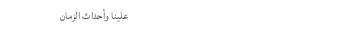علينا وأحداث الزمان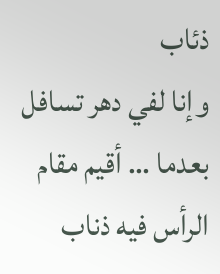ذئاب
وإنا لفي دهر تسافل بعدما … أقيم مقام الرأس فيه ذناب